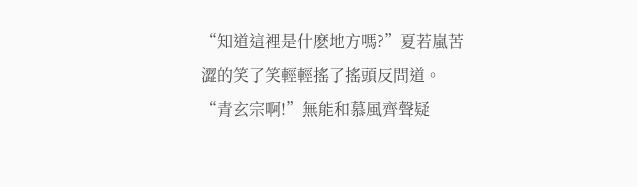“知道這裡是什麽地方嗎?”夏若嵐苦澀的笑了笑輕輕搖了搖頭反問道。
“青玄宗啊!”無能和慕風齊聲疑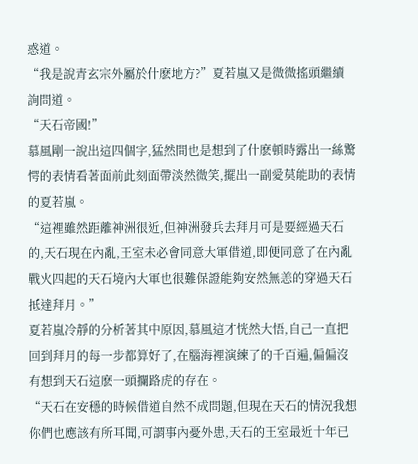惑道。
“我是說青玄宗外屬於什麽地方?”夏若嵐又是微微搖頭繼續詢問道。
“天石帝國!”
慕風剛一說出這四個字,猛然間也是想到了什麽頓時露出一絲驚愕的表情看著面前此刻面帶淡然微笑,擺出一副愛莫能助的表情的夏若嵐。
“這裡雖然距離神洲很近,但神洲發兵去拜月可是要經過天石的,天石現在內亂,王室未必會同意大軍借道,即便同意了在內亂戰火四起的天石境內大軍也很難保證能夠安然無恙的穿過天石抵達拜月。”
夏若嵐冷靜的分析著其中原因,慕風這才恍然大悟,自己一直把回到拜月的每一步都算好了,在腦海裡演練了的千百遍,偏偏沒有想到天石這麽一頭攔路虎的存在。
“天石在安穩的時候借道自然不成問題,但現在天石的情況我想你們也應該有所耳聞,可謂事內憂外患,天石的王室最近十年已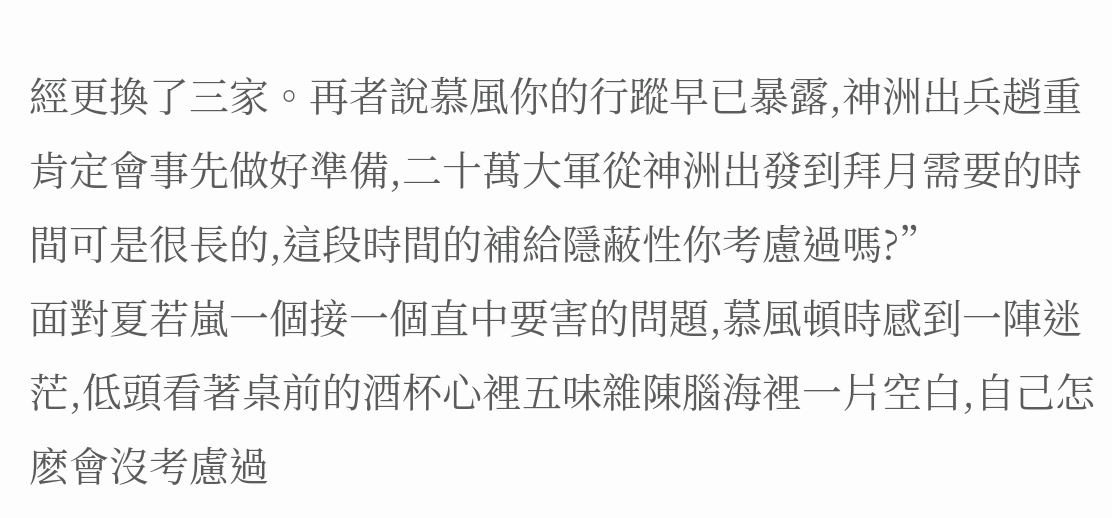經更換了三家。再者說慕風你的行蹤早已暴露,神洲出兵趙重肯定會事先做好準備,二十萬大軍從神洲出發到拜月需要的時間可是很長的,這段時間的補給隱蔽性你考慮過嗎?”
面對夏若嵐一個接一個直中要害的問題,慕風頓時感到一陣迷茫,低頭看著桌前的酒杯心裡五味雜陳腦海裡一片空白,自己怎麽會沒考慮過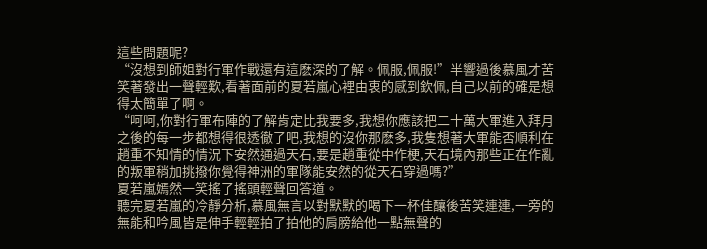這些問題呢?
“沒想到師姐對行軍作戰還有這麽深的了解。佩服,佩服!”半響過後慕風才苦笑著發出一聲輕歎,看著面前的夏若嵐心裡由衷的感到欽佩,自己以前的確是想得太簡單了啊。
“呵呵,你對行軍布陣的了解肯定比我要多,我想你應該把二十萬大軍進入拜月之後的每一步都想得很透徹了吧,我想的沒你那麽多,我隻想著大軍能否順利在趙重不知情的情況下安然通過天石,要是趙重從中作梗,天石境內那些正在作亂的叛軍稍加挑撥你覺得神洲的軍隊能安然的從天石穿過嗎?”
夏若嵐嫣然一笑搖了搖頭輕聲回答道。
聽完夏若嵐的冷靜分析,慕風無言以對默默的喝下一杯佳釀後苦笑連連,一旁的無能和吟風皆是伸手輕輕拍了拍他的肩膀給他一點無聲的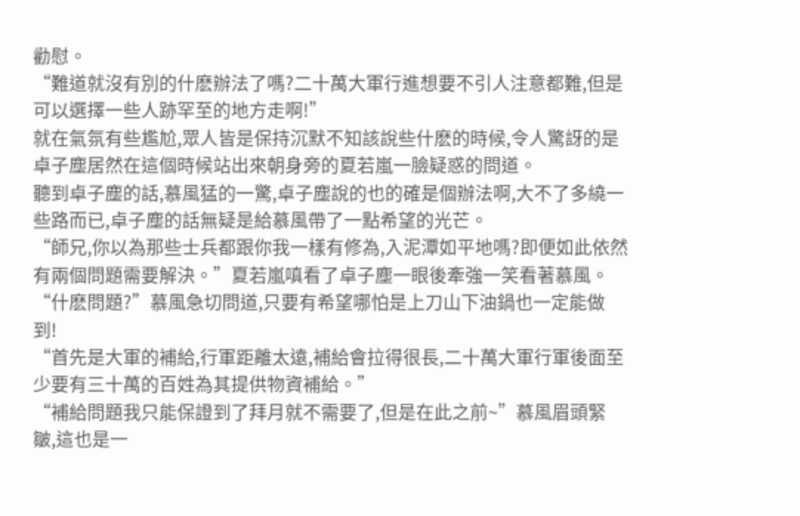勸慰。
“難道就沒有別的什麽辦法了嗎?二十萬大軍行進想要不引人注意都難,但是可以選擇一些人跡罕至的地方走啊!”
就在氣氛有些尷尬,眾人皆是保持沉默不知該說些什麽的時候,令人驚訝的是卓子塵居然在這個時候站出來朝身旁的夏若嵐一臉疑惑的問道。
聽到卓子塵的話,慕風猛的一驚,卓子塵說的也的確是個辦法啊,大不了多繞一些路而已,卓子塵的話無疑是給慕風帶了一點希望的光芒。
“師兄,你以為那些士兵都跟你我一樣有修為,入泥潭如平地嗎?即便如此依然有兩個問題需要解決。”夏若嵐嗔看了卓子塵一眼後牽強一笑看著慕風。
“什麽問題?”慕風急切問道,只要有希望哪怕是上刀山下油鍋也一定能做到!
“首先是大軍的補給,行軍距離太遠,補給會拉得很長,二十萬大軍行軍後面至少要有三十萬的百姓為其提供物資補給。”
“補給問題我只能保證到了拜月就不需要了,但是在此之前~”慕風眉頭緊皺,這也是一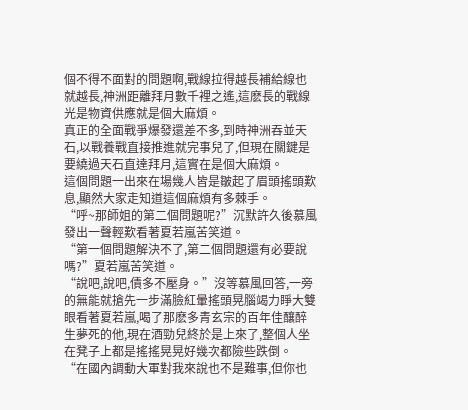個不得不面對的問題啊,戰線拉得越長補給線也就越長,神洲距離拜月數千裡之遙,這麽長的戰線光是物資供應就是個大麻煩。
真正的全面戰爭爆發還差不多,到時神洲吞並天石,以戰養戰直接推進就完事兒了,但現在關鍵是要繞過天石直達拜月,這實在是個大麻煩。
這個問題一出來在場幾人皆是皺起了眉頭搖頭歎息,顯然大家走知道這個麻煩有多棘手。
“呼~那師姐的第二個問題呢?”沉默許久後慕風發出一聲輕歎看著夏若嵐苦笑道。
“第一個問題解決不了,第二個問題還有必要說嗎?”夏若嵐苦笑道。
“說吧,說吧,債多不壓身。”沒等慕風回答,一旁的無能就搶先一步滿臉紅暈搖頭晃腦竭力睜大雙眼看著夏若嵐,喝了那麽多青玄宗的百年佳釀醉生夢死的他,現在酒勁兒終於是上來了,整個人坐在凳子上都是搖搖晃晃好幾次都險些跌倒。
“在國內調動大軍對我來說也不是難事,但你也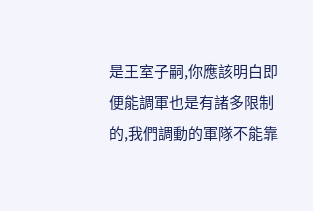是王室子嗣,你應該明白即便能調軍也是有諸多限制的,我們調動的軍隊不能靠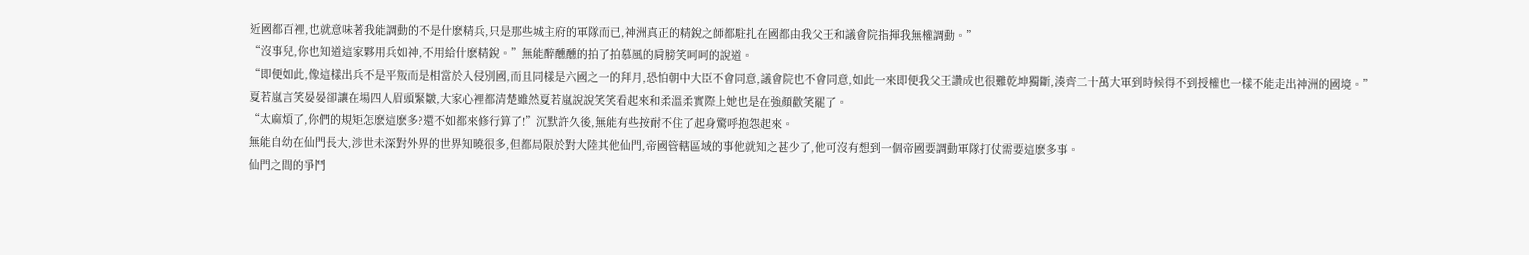近國都百裡,也就意味著我能調動的不是什麽精兵,只是那些城主府的軍隊而已,神洲真正的精銳之師都駐扎在國都由我父王和議會院指揮我無權調動。”
“沒事兒,你也知道這家夥用兵如神,不用給什麽精銳。”無能醉醺醺的拍了拍慕風的肩膀笑呵呵的說道。
“即便如此,像這樣出兵不是平叛而是相當於入侵別國,而且同樣是六國之一的拜月,恐怕朝中大臣不會同意,議會院也不會同意,如此一來即便我父王讚成也很難乾坤獨斷,湊齊二十萬大軍到時候得不到授權也一樣不能走出神洲的國境。”
夏若嵐言笑晏晏卻讓在場四人眉頭緊皺,大家心裡都清楚雖然夏若嵐說說笑笑看起來和柔溫柔實際上她也是在強顏歡笑罷了。
“太麻煩了,你們的規矩怎麽這麽多?還不如都來修行算了!”沉默許久後,無能有些按耐不住了起身驚呼抱怨起來。
無能自幼在仙門長大,涉世未深對外界的世界知曉很多,但都局限於對大陸其他仙門,帝國管轄區域的事他就知之甚少了,他可沒有想到一個帝國要調動軍隊打仗需要這麽多事。
仙門之間的爭鬥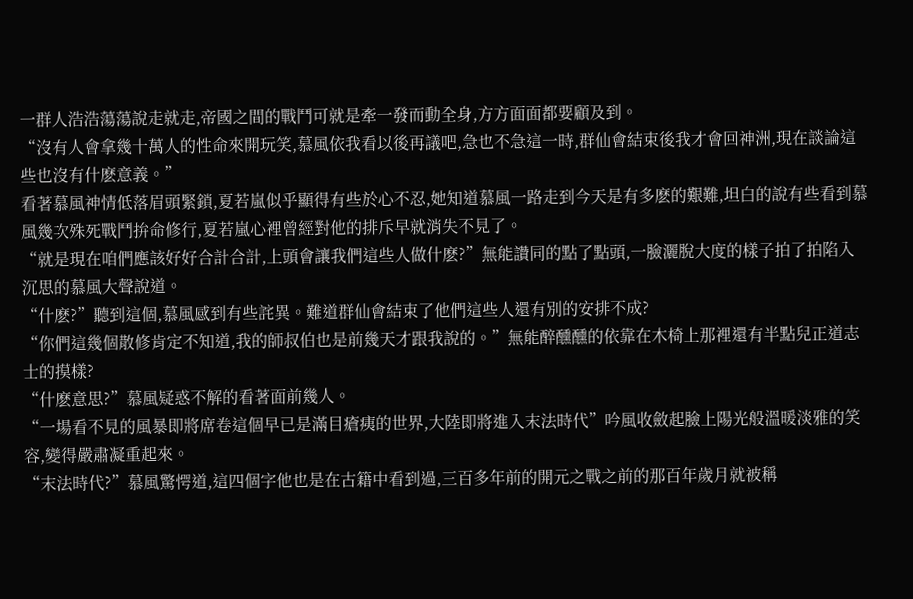一群人浩浩蕩蕩說走就走,帝國之間的戰鬥可就是牽一發而動全身,方方面面都要顧及到。
“沒有人會拿幾十萬人的性命來開玩笑,慕風依我看以後再議吧,急也不急這一時,群仙會結束後我才會回神洲,現在談論這些也沒有什麽意義。”
看著慕風神情低落眉頭緊鎖,夏若嵐似乎顯得有些於心不忍,她知道慕風一路走到今天是有多麽的艱難,坦白的說有些看到慕風幾次殊死戰鬥拚命修行,夏若嵐心裡曾經對他的排斥早就消失不見了。
“就是現在咱們應該好好合計合計,上頭會讓我們這些人做什麽?”無能讚同的點了點頭,一臉灑脫大度的樣子拍了拍陷入沉思的慕風大聲說道。
“什麽?”聽到這個,慕風感到有些詫異。難道群仙會結束了他們這些人還有別的安排不成?
“你們這幾個散修肯定不知道,我的師叔伯也是前幾天才跟我說的。”無能醉醺醺的依靠在木椅上那裡還有半點兒正道志士的摸樣?
“什麽意思?”慕風疑惑不解的看著面前幾人。
“一場看不見的風暴即將席卷這個早已是滿目瘡痍的世界,大陸即將進入末法時代”吟風收斂起臉上陽光般溫暖淡雅的笑容,變得嚴肅凝重起來。
“末法時代?”慕風驚愕道,這四個字他也是在古籍中看到過,三百多年前的開元之戰之前的那百年歲月就被稱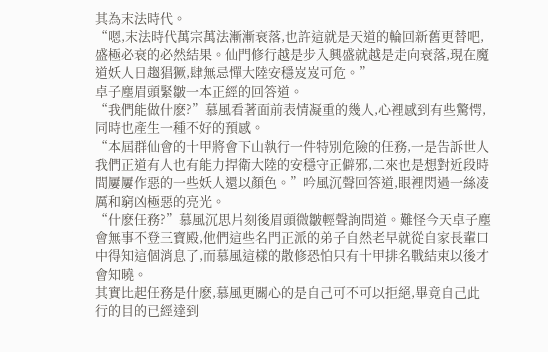其為末法時代。
“嗯,末法時代萬宗萬法漸漸衰落,也許這就是天道的輪回新舊更替吧,盛極必衰的必然結果。仙門修行越是步入興盛就越是走向衰落,現在魔道妖人日趨猖獗,肆無忌憚大陸安穩岌岌可危。”
卓子塵眉頭緊皺一本正經的回答道。
“我們能做什麽?”慕風看著面前表情凝重的幾人,心裡感到有些驚愕,同時也產生一種不好的預感。
“本屆群仙會的十甲將會下山執行一件特別危險的任務,一是告訴世人我們正道有人也有能力捍衛大陸的安穩守正僻邪,二來也是想對近段時間屢屢作惡的一些妖人還以顏色。”吟風沉聲回答道,眼裡閃過一絲凌厲和窮凶極惡的亮光。
“什麽任務?”慕風沉思片刻後眉頭微皺輕聲詢問道。難怪今天卓子塵會無事不登三寶殿,他們這些名門正派的弟子自然老早就從自家長輩口中得知這個消息了,而慕風這樣的散修恐怕只有十甲排名戰結束以後才會知曉。
其實比起任務是什麽,慕風更關心的是自己可不可以拒絕,畢竟自己此行的目的已經達到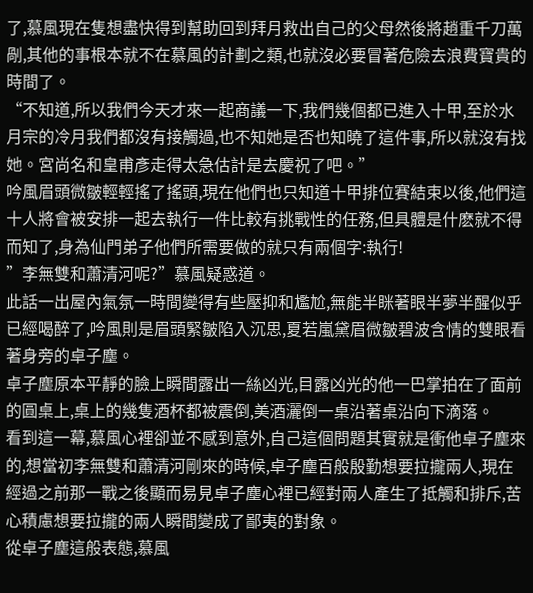了,慕風現在隻想盡快得到幫助回到拜月救出自己的父母然後將趙重千刀萬剮,其他的事根本就不在慕風的計劃之類,也就沒必要冒著危險去浪費寶貴的時間了。
“不知道,所以我們今天才來一起商議一下,我們幾個都已進入十甲,至於水月宗的冷月我們都沒有接觸過,也不知她是否也知曉了這件事,所以就沒有找她。宮尚名和皇甫彥走得太急估計是去慶祝了吧。”
吟風眉頭微皺輕輕搖了搖頭,現在他們也只知道十甲排位賽結束以後,他們這十人將會被安排一起去執行一件比較有挑戰性的任務,但具體是什麽就不得而知了,身為仙門弟子他們所需要做的就只有兩個字:執行!
”李無雙和蕭清河呢?”慕風疑惑道。
此話一出屋內氣氛一時間變得有些壓抑和尷尬,無能半眯著眼半夢半醒似乎已經喝醉了,吟風則是眉頭緊皺陷入沉思,夏若嵐黛眉微皺碧波含情的雙眼看著身旁的卓子塵。
卓子塵原本平靜的臉上瞬間露出一絲凶光,目露凶光的他一巴掌拍在了面前的圓桌上,桌上的幾隻酒杯都被震倒,美酒灑倒一桌沿著桌沿向下滴落。
看到這一幕,慕風心裡卻並不感到意外,自己這個問題其實就是衝他卓子塵來的,想當初李無雙和蕭清河剛來的時候,卓子塵百般殷勤想要拉攏兩人,現在經過之前那一戰之後顯而易見卓子塵心裡已經對兩人產生了抵觸和排斥,苦心積慮想要拉攏的兩人瞬間變成了鄙夷的對象。
從卓子塵這般表態,慕風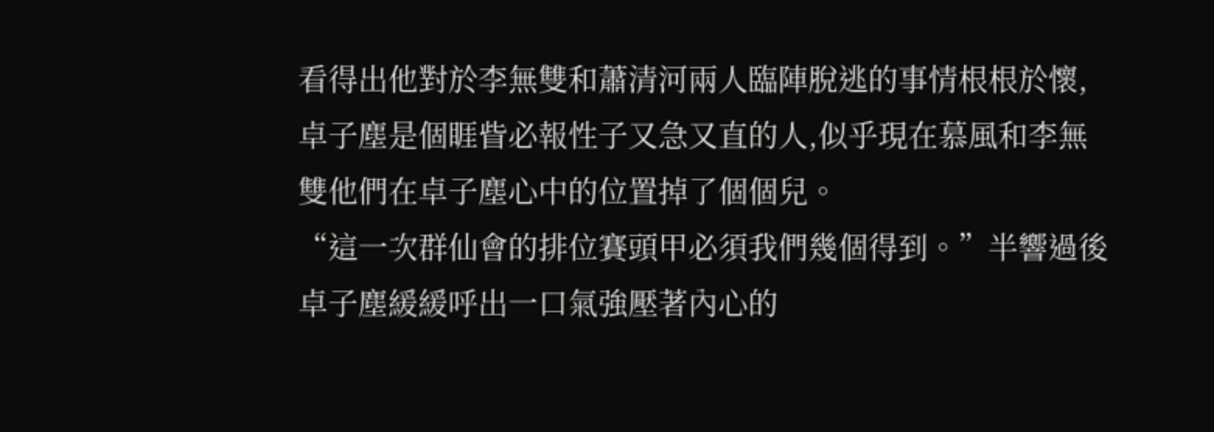看得出他對於李無雙和蕭清河兩人臨陣脫逃的事情根根於懷,卓子塵是個睚眥必報性子又急又直的人,似乎現在慕風和李無雙他們在卓子塵心中的位置掉了個個兒。
“這一次群仙會的排位賽頭甲必須我們幾個得到。”半響過後卓子塵緩緩呼出一口氣強壓著內心的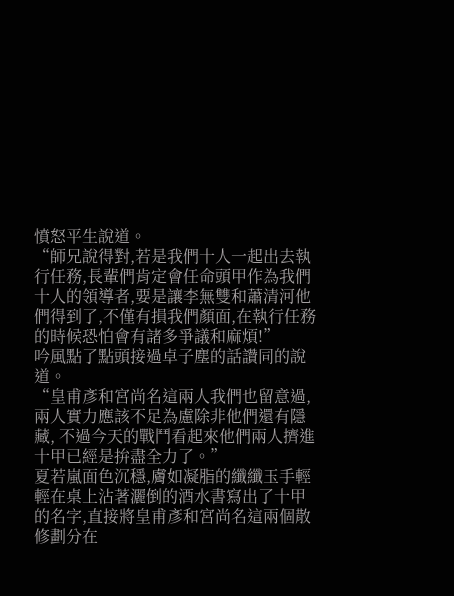憤怒平生說道。
“師兄說得對,若是我們十人一起出去執行任務,長輩們肯定會任命頭甲作為我們十人的領導者,要是讓李無雙和蕭清河他們得到了,不僅有損我們顏面,在執行任務的時候恐怕會有諸多爭議和麻煩!”
吟風點了點頭接過卓子塵的話讚同的說道。
“皇甫彥和宮尚名這兩人我們也留意過,兩人實力應該不足為慮除非他們還有隱藏, 不過今天的戰鬥看起來他們兩人擠進十甲已經是拚盡全力了。”
夏若嵐面色沉穩,膚如凝脂的纖纖玉手輕輕在桌上沾著灑倒的酒水書寫出了十甲的名字,直接將皇甫彥和宮尚名這兩個散修劃分在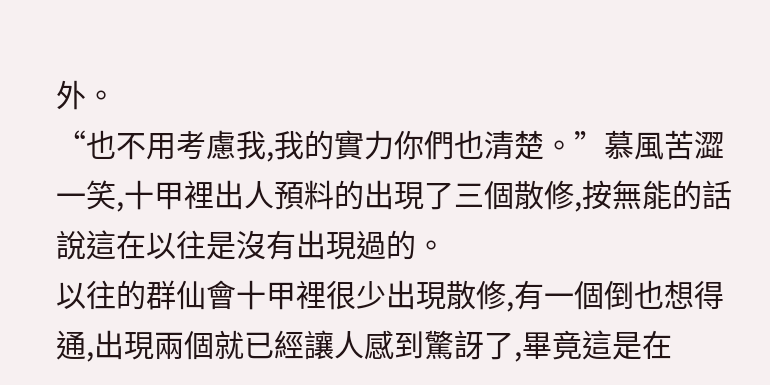外。
“也不用考慮我,我的實力你們也清楚。”慕風苦澀一笑,十甲裡出人預料的出現了三個散修,按無能的話說這在以往是沒有出現過的。
以往的群仙會十甲裡很少出現散修,有一個倒也想得通,出現兩個就已經讓人感到驚訝了,畢竟這是在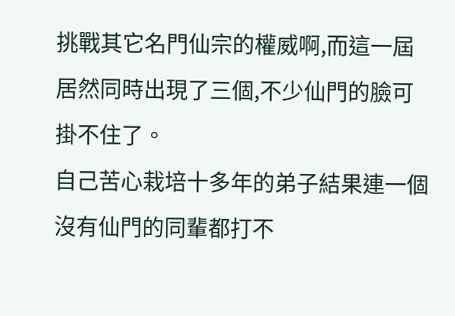挑戰其它名門仙宗的權威啊,而這一屆居然同時出現了三個,不少仙門的臉可掛不住了。
自己苦心栽培十多年的弟子結果連一個沒有仙門的同輩都打不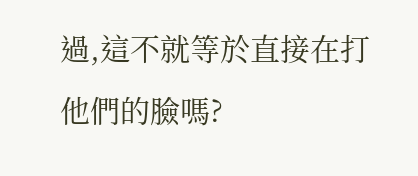過,這不就等於直接在打他們的臉嗎?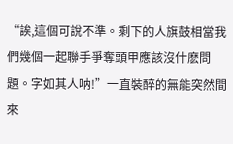“誒,這個可說不準。剩下的人旗鼓相當我們幾個一起聯手爭奪頭甲應該沒什麽問題。字如其人呐!”一直裝醉的無能突然間來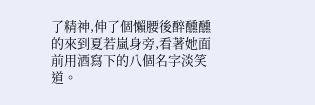了精神,伸了個懶腰後醉醺醺的來到夏若嵐身旁,看著她面前用酒寫下的八個名字淡笑道。